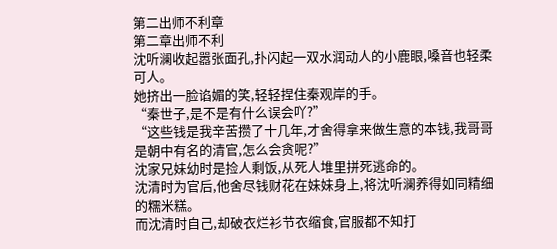第二出师不利章
第二章出师不利
沈听澜收起嚣张面孔,扑闪起一双水润动人的小鹿眼,嗓音也轻柔可人。
她挤出一脸谄媚的笑,轻轻捏住秦观岸的手。
“秦世子,是不是有什么误会吖?”
“这些钱是我辛苦攒了十几年,才舍得拿来做生意的本钱,我哥哥是朝中有名的清官,怎么会贪呢?”
沈家兄妹幼时是捡人剩饭,从死人堆里拼死逃命的。
沈清时为官后,他舍尽钱财花在妹妹身上,将沈听澜养得如同精细的糯米糕。
而沈清时自己,却破衣烂衫节衣缩食,官服都不知打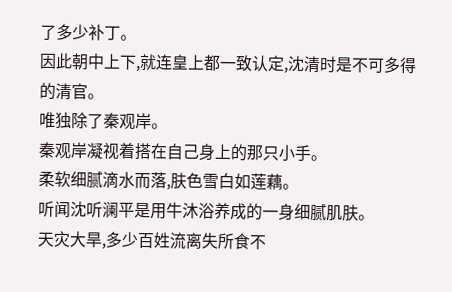了多少补丁。
因此朝中上下,就连皇上都一致认定,沈清时是不可多得的清官。
唯独除了秦观岸。
秦观岸凝视着搭在自己身上的那只小手。
柔软细腻滴水而落,肤色雪白如莲藕。
听闻沈听澜平是用牛沐浴养成的一身细腻肌肤。
天灾大旱,多少百姓流离失所食不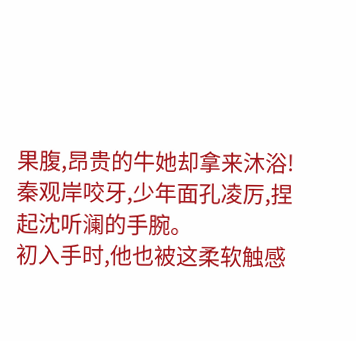果腹,昂贵的牛她却拿来沐浴!
秦观岸咬牙,少年面孔凌厉,捏起沈听澜的手腕。
初入手时,他也被这柔软触感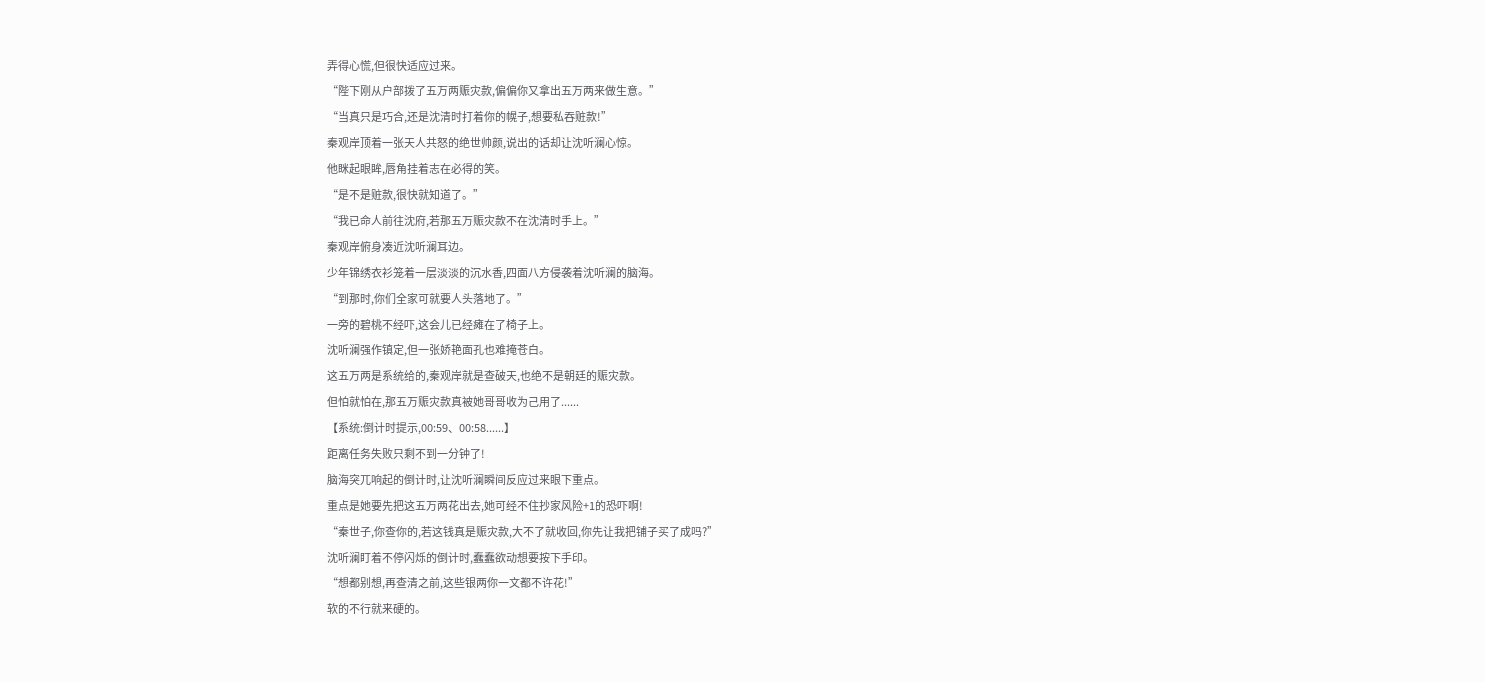弄得心慌,但很快适应过来。
“陛下刚从户部拨了五万两赈灾款,偏偏你又拿出五万两来做生意。”
“当真只是巧合,还是沈清时打着你的幌子,想要私吞赃款!”
秦观岸顶着一张天人共怒的绝世帅颜,说出的话却让沈听澜心惊。
他眯起眼眸,唇角挂着志在必得的笑。
“是不是赃款,很快就知道了。”
“我已命人前往沈府,若那五万赈灾款不在沈清时手上。”
秦观岸俯身凑近沈听澜耳边。
少年锦绣衣衫笼着一层淡淡的沉水香,四面八方侵袭着沈听澜的脑海。
“到那时,你们全家可就要人头落地了。”
一旁的碧桃不经吓,这会儿已经瘫在了椅子上。
沈听澜强作镇定,但一张娇艳面孔也难掩苍白。
这五万两是系统给的,秦观岸就是查破天,也绝不是朝廷的赈灾款。
但怕就怕在,那五万赈灾款真被她哥哥收为己用了......
【系统:倒计时提示,00:59、00:58......】
距离任务失败只剩不到一分钟了!
脑海突兀响起的倒计时,让沈听澜瞬间反应过来眼下重点。
重点是她要先把这五万两花出去,她可经不住抄家风险+1的恐吓啊!
“秦世子,你查你的,若这钱真是赈灾款,大不了就收回,你先让我把铺子买了成吗?”
沈听澜盯着不停闪烁的倒计时,蠢蠢欲动想要按下手印。
“想都别想,再查清之前,这些银两你一文都不许花!”
软的不行就来硬的。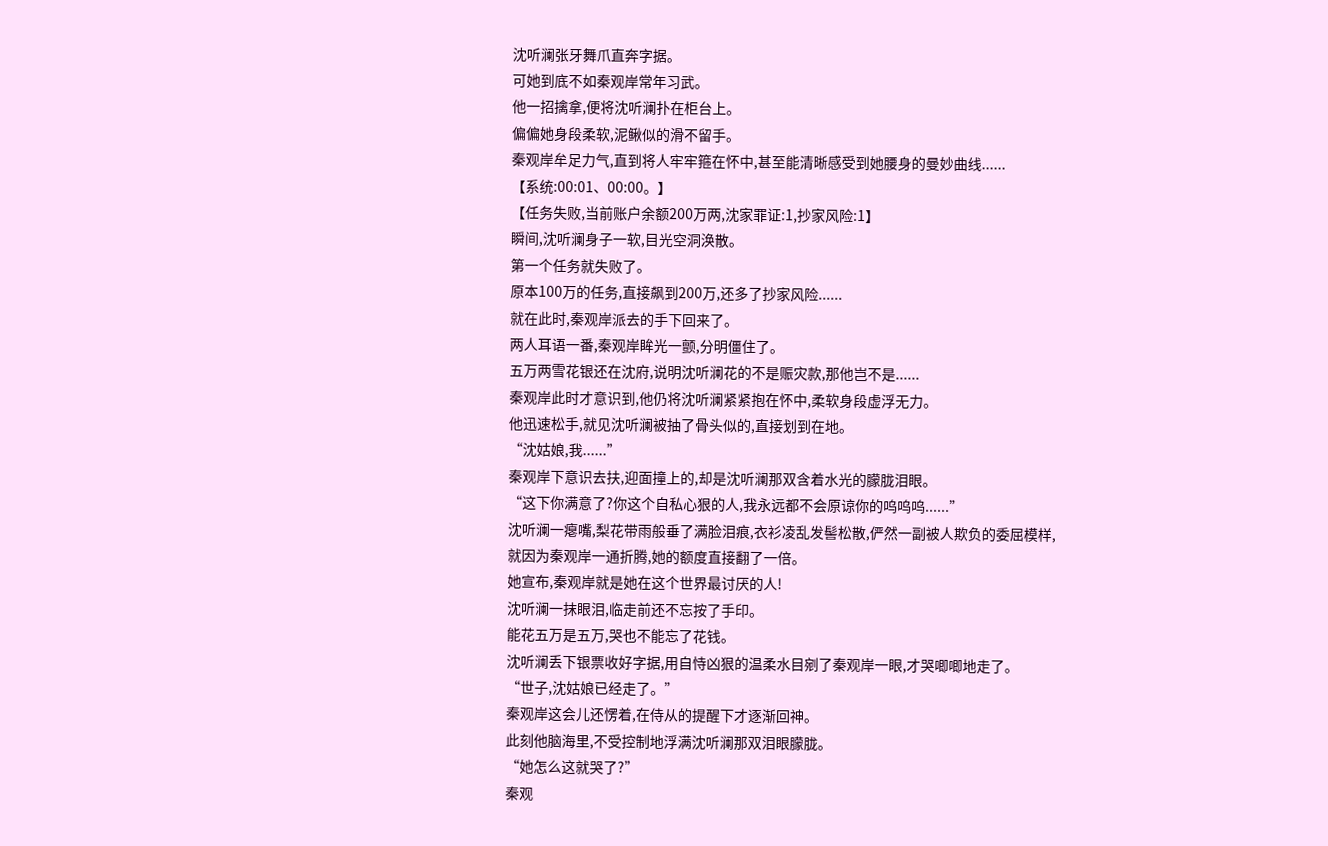沈听澜张牙舞爪直奔字据。
可她到底不如秦观岸常年习武。
他一招擒拿,便将沈听澜扑在柜台上。
偏偏她身段柔软,泥鳅似的滑不留手。
秦观岸牟足力气,直到将人牢牢箍在怀中,甚至能清晰感受到她腰身的曼妙曲线......
【系统:00:01、00:00。】
【任务失败,当前账户余额200万两,沈家罪证:1,抄家风险:1】
瞬间,沈听澜身子一软,目光空洞涣散。
第一个任务就失败了。
原本100万的任务,直接飙到200万,还多了抄家风险......
就在此时,秦观岸派去的手下回来了。
两人耳语一番,秦观岸眸光一颤,分明僵住了。
五万两雪花银还在沈府,说明沈听澜花的不是赈灾款,那他岂不是......
秦观岸此时才意识到,他仍将沈听澜紧紧抱在怀中,柔软身段虚浮无力。
他迅速松手,就见沈听澜被抽了骨头似的,直接划到在地。
“沈姑娘,我......”
秦观岸下意识去扶,迎面撞上的,却是沈听澜那双含着水光的朦胧泪眼。
“这下你满意了?你这个自私心狠的人,我永远都不会原谅你的呜呜呜......”
沈听澜一瘪嘴,梨花带雨般垂了满脸泪痕,衣衫凌乱发髻松散,俨然一副被人欺负的委屈模样,
就因为秦观岸一通折腾,她的额度直接翻了一倍。
她宣布,秦观岸就是她在这个世界最讨厌的人!
沈听澜一抹眼泪,临走前还不忘按了手印。
能花五万是五万,哭也不能忘了花钱。
沈听澜丢下银票收好字据,用自恃凶狠的温柔水目剜了秦观岸一眼,才哭唧唧地走了。
“世子,沈姑娘已经走了。”
秦观岸这会儿还愣着,在侍从的提醒下才逐渐回神。
此刻他脑海里,不受控制地浮满沈听澜那双泪眼朦胧。
“她怎么这就哭了?”
秦观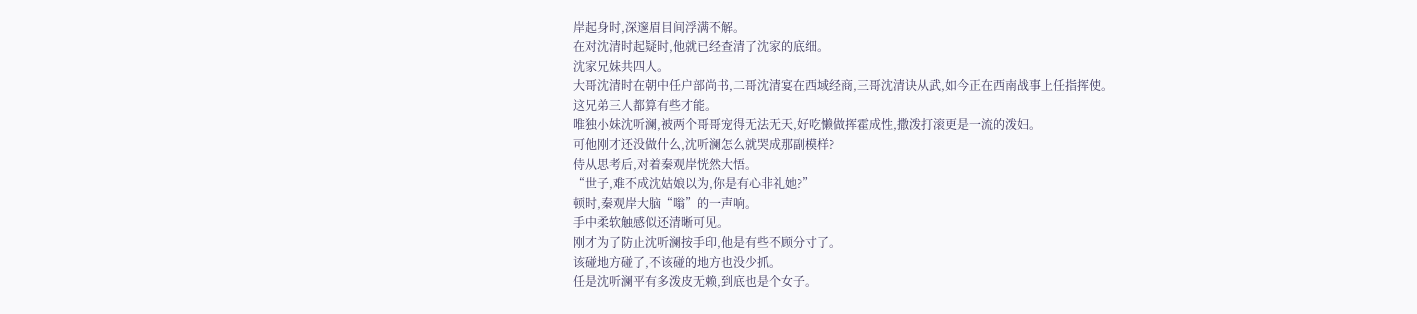岸起身时,深邃眉目间浮满不解。
在对沈清时起疑时,他就已经查清了沈家的底细。
沈家兄妹共四人。
大哥沈清时在朝中任户部尚书,二哥沈清宴在西域经商,三哥沈清诀从武,如今正在西南战事上任指挥使。
这兄弟三人都算有些才能。
唯独小妹沈听澜,被两个哥哥宠得无法无天,好吃懒做挥霍成性,撒泼打滚更是一流的泼妇。
可他刚才还没做什么,沈听澜怎么就哭成那副模样?
侍从思考后,对着秦观岸恍然大悟。
“世子,难不成沈姑娘以为,你是有心非礼她?”
顿时,秦观岸大脑“嗡”的一声响。
手中柔软触感似还清晰可见。
刚才为了防止沈听澜按手印,他是有些不顾分寸了。
该碰地方碰了,不该碰的地方也没少抓。
任是沈听澜平有多泼皮无赖,到底也是个女子。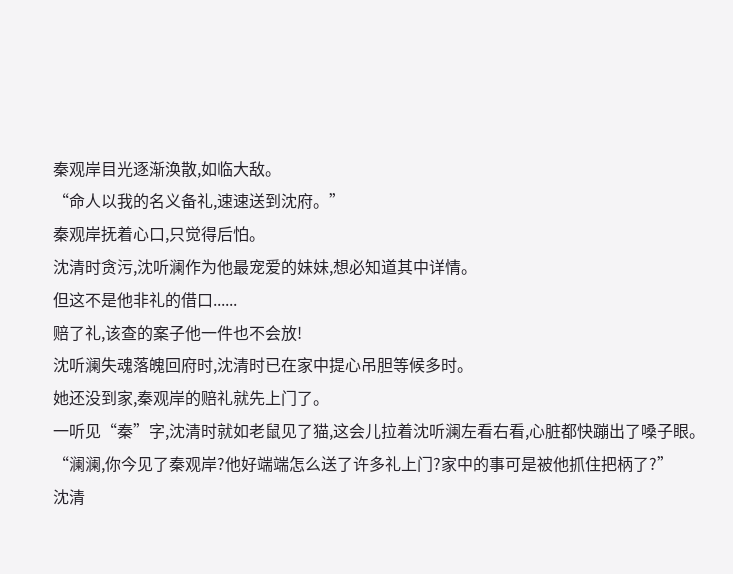秦观岸目光逐渐涣散,如临大敌。
“命人以我的名义备礼,速速送到沈府。”
秦观岸抚着心口,只觉得后怕。
沈清时贪污,沈听澜作为他最宠爱的妹妹,想必知道其中详情。
但这不是他非礼的借口......
赔了礼,该查的案子他一件也不会放!
沈听澜失魂落魄回府时,沈清时已在家中提心吊胆等候多时。
她还没到家,秦观岸的赔礼就先上门了。
一听见“秦”字,沈清时就如老鼠见了猫,这会儿拉着沈听澜左看右看,心脏都快蹦出了嗓子眼。
“澜澜,你今见了秦观岸?他好端端怎么送了许多礼上门?家中的事可是被他抓住把柄了?”
沈清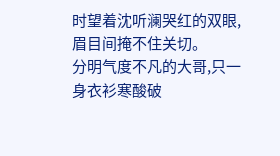时望着沈听澜哭红的双眼,眉目间掩不住关切。
分明气度不凡的大哥,只一身衣衫寒酸破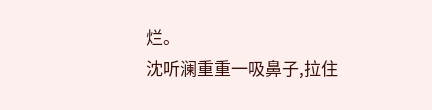烂。
沈听澜重重一吸鼻子,拉住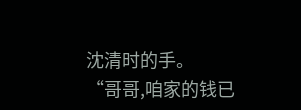沈清时的手。
“哥哥,咱家的钱已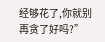经够花了,你就别再贪了好吗?”